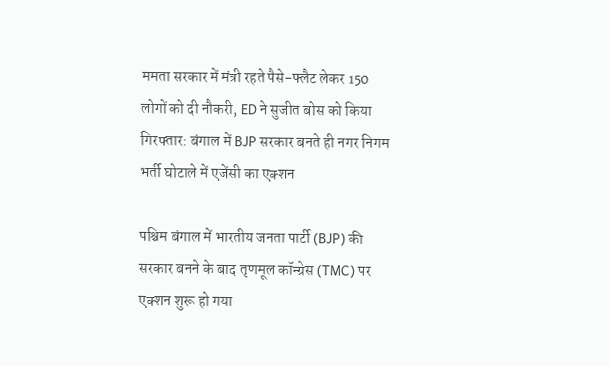ममता सरकार में मंत्री रहते पैसे-फ्लैट लेकर 150 लोगों को दी नौकरी, ED ने सुजीत बोस को किया गिरफ्तार: बंगाल में BJP सरकार बनते ही नगर निगम भर्ती घोटाले में एजेंसी का एक्शन

पश्चिम बंगाल में भारतीय जनता पार्टी (BJP) की सरकार बनने के बाद तृणमूल कॉन्ग्रेस (TMC) पर एक्शन शुरू हो गया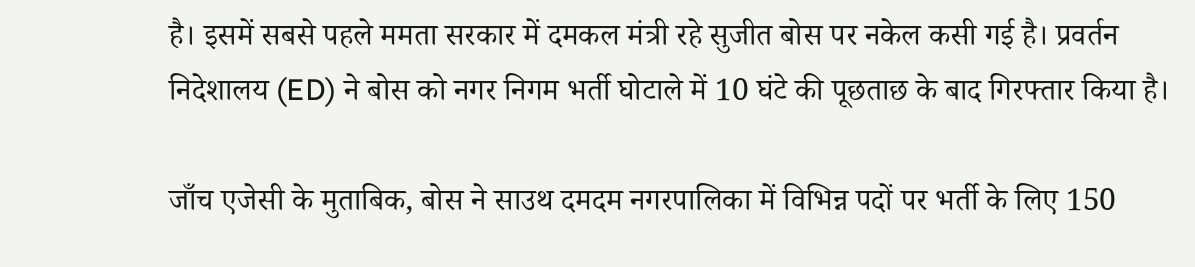है। इसमें सबसे पहले ममता सरकार में दमकल मंत्री रहे सुजीत बोस पर नकेल कसी गई है। प्रवर्तन निदेशालय (ED) ने बोस को नगर निगम भर्ती घोटाले में 10 घंटे की पूछताछ के बाद गिरफ्तार किया है।

जाँच एजेसी के मुताबिक, बोस ने साउथ दमदम नगरपालिका में विभिन्न पदों पर भर्ती के लिए 150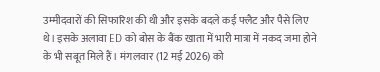उम्मीदवारों की सिफारिश की थी और इसके बदले कई फ्लैट और पैसे लिए थे। इसके अलावा ED को बोस के बैंक खाता में भारी मात्रा में नकद जमा होने के भी सबूत मिले हैं। मंगलवार (12 मई 2026) को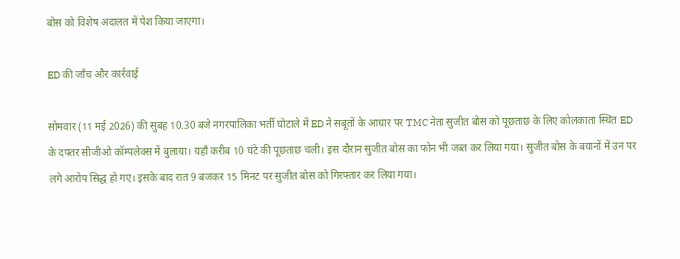बोस को विशेष अदालत में पेश किया जाएगा।

ED की जाँच और कार्रवाई

सोमवार (11 मई 2026) की सुबह 10.30 बजे नगरपालिका भर्ती घोटाले में ED ने सबूतों के आधार पर TMC नेता सुजीत बोस को पूछताछ के लिए कोलकाता स्थित ED के दफ्तर सीजीओ कॉम्पलेक्स में बुलाया। यहाँ करीब 10 घंटे की पूछताछ चली। इस दौरान सुजीत बोस का फोन भी जब्त कर लिया गया। सुजीत बोस के बयानों में उन पर लगे आरोप सिद्ध हो गए। इसके बाद रात 9 बजकर 15 मिनट पर सुजीत बोस को गिरफ्तार कर लिया गया।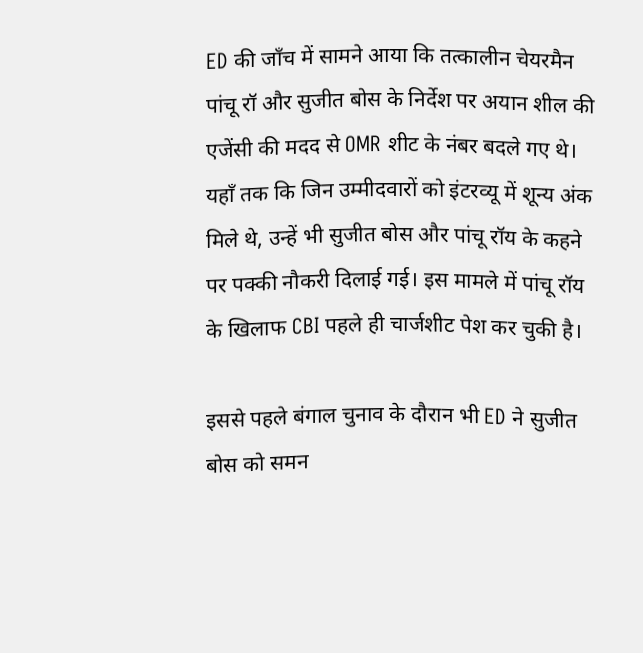ED की जाँच में सामने आया कि तत्कालीन चेयरमैन पांचू रॉ और सुजीत बोस के निर्देश पर अयान शील की एजेंसी की मदद से OMR शीट के नंबर बदले गए थे। यहाँ तक कि जिन उम्मीदवारों को इंटरव्यू में शून्य अंक मिले थे, उन्हें भी सुजीत बोस और पांचू रॉय के कहने पर पक्की नौकरी दिलाई गई। इस मामले में पांचू रॉय के खिलाफ CBI पहले ही चार्जशीट पेश कर चुकी है।

इससे पहले बंगाल चुनाव के दौरान भी ED ने सुजीत बोस को समन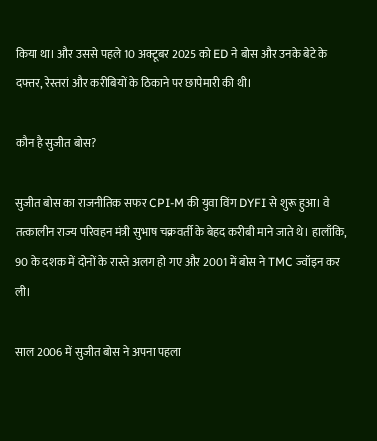किया था। और उससे पहले 10 अक्टूबर 2025 को ED ने बोस और उनके बेटे के दफ्तर, रेस्तरां और करीबियों के ठिकाने पर छापेमारी की थी।

कौन है सुजीत बोस?

सुजीत बोस का राजनीतिक सफर CPI-M की युवा विंग DYFI से शुरू हुआ। वे तत्कालीन राज्य परिवहन मंत्री सुभाष चक्रवर्ती के बेहद करीबी माने जाते थे। हालाँकि, 90 के दशक में दोनों के रास्ते अलग हो गए और 2001 में बोस ने TMC ज्वॉइन कर ली।

साल 2006 में सुजीत बोस ने अपना पहला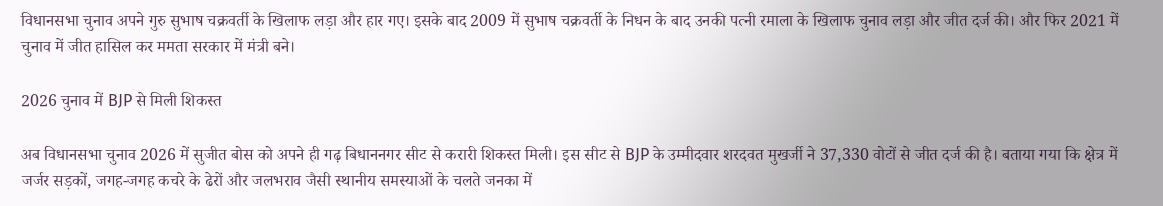विधानसभा चुनाव अपने गुरु सुभाष चक्रवर्ती के खिलाफ लड़ा और हार गए। इसके बाद 2009 में सुभाष चक्रवर्ती के निधन के बाद उनकी पत्नी रमाला के खिलाफ चुनाव लड़ा और जीत दर्ज की। और फिर 2021 में चुनाव में जीत हासिल कर ममता सरकार में मंत्री बने।

2026 चुनाव में BJP से मिली शिकस्त

अब विधानसभा चुनाव 2026 में सुजीत बोस को अपने ही गढ़ बिधाननगर सीट से करारी शिकस्त मिली। इस सीट से BJP के उम्मीदवार शरदवत मुखर्जी ने 37,330 वोटों से जीत दर्ज की है। बताया गया कि क्षेत्र में जर्जर सड़कों, जगह-जगह कचरे के ढेरों और जलभराव जैसी स्थानीय समस्याओं के चलते जनका में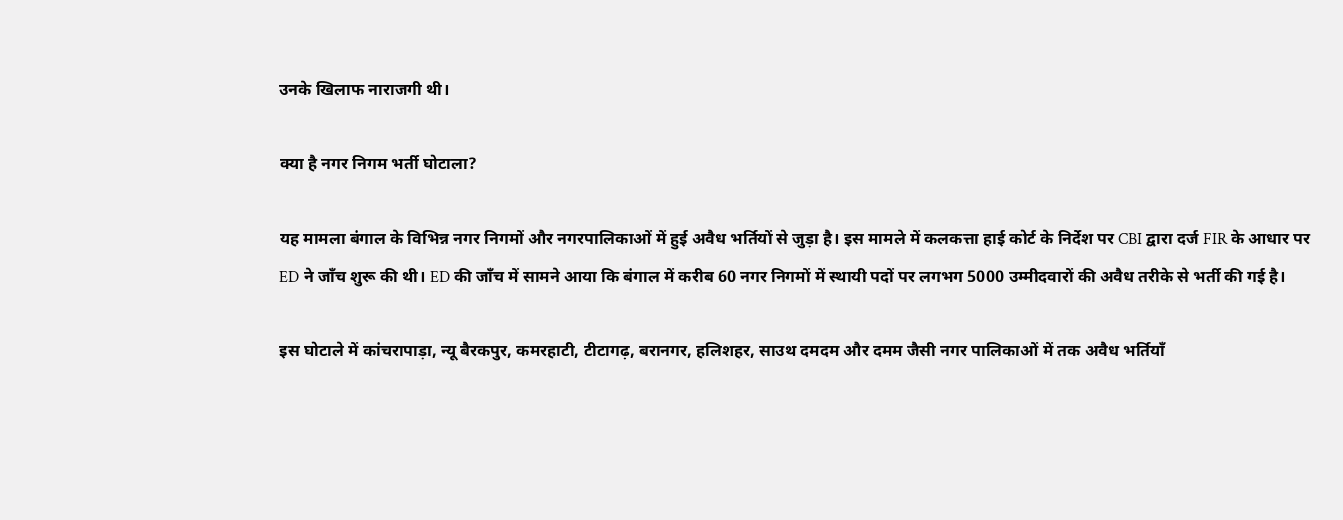उनके खिलाफ नाराजगी थी।

क्या है नगर निगम भर्ती घोटाला?

यह मामला बंगाल के विभिन्न नगर निगमों और नगरपालिकाओं में हुई अवैध भर्तियों से जुड़ा है। इस मामले में कलकत्ता हाई कोर्ट के निर्देश पर CBI द्वारा दर्ज FIR के आधार पर ED ने जाँच शुरू की थी। ED की जाँच में सामने आया कि बंगाल में करीब 60 नगर निगमों में स्थायी पदों पर लगभग 5000 उम्मीदवारों की अवैध तरीके से भर्ती की गई है।

इस घोटाले में कांचरापाड़ा, न्यू बैरकपुर, कमरहाटी, टीटागढ़, बरानगर, हलिशहर, साउथ दमदम और दमम जैसी नगर पालिकाओं में तक अवैध भर्तियाँ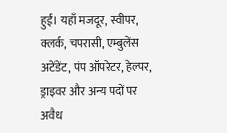हुईं। यहाँ मजदूर, स्वीपर, क्लर्क, चपरासी, एम्बुलेंस अटेंडेंट, पंप ऑपरेटर, हेल्पर, ड्राइवर और अन्य पदों पर अवैध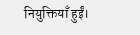नियुक्तियाँ हुईं।